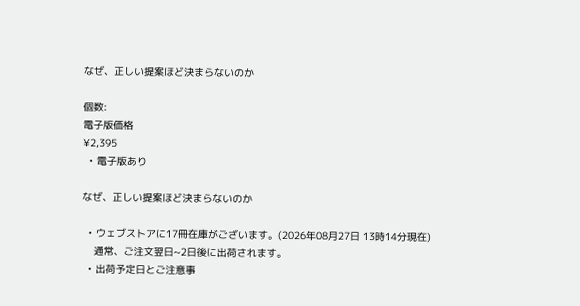なぜ、正しい提案ほど決まらないのか

個数:
電子版価格
¥2,395
  • 電子版あり

なぜ、正しい提案ほど決まらないのか

  • ウェブストアに17冊在庫がございます。(2026年08月27日 13時14分現在)
    通常、ご注文翌日~2日後に出荷されます。
  • 出荷予定日とご注意事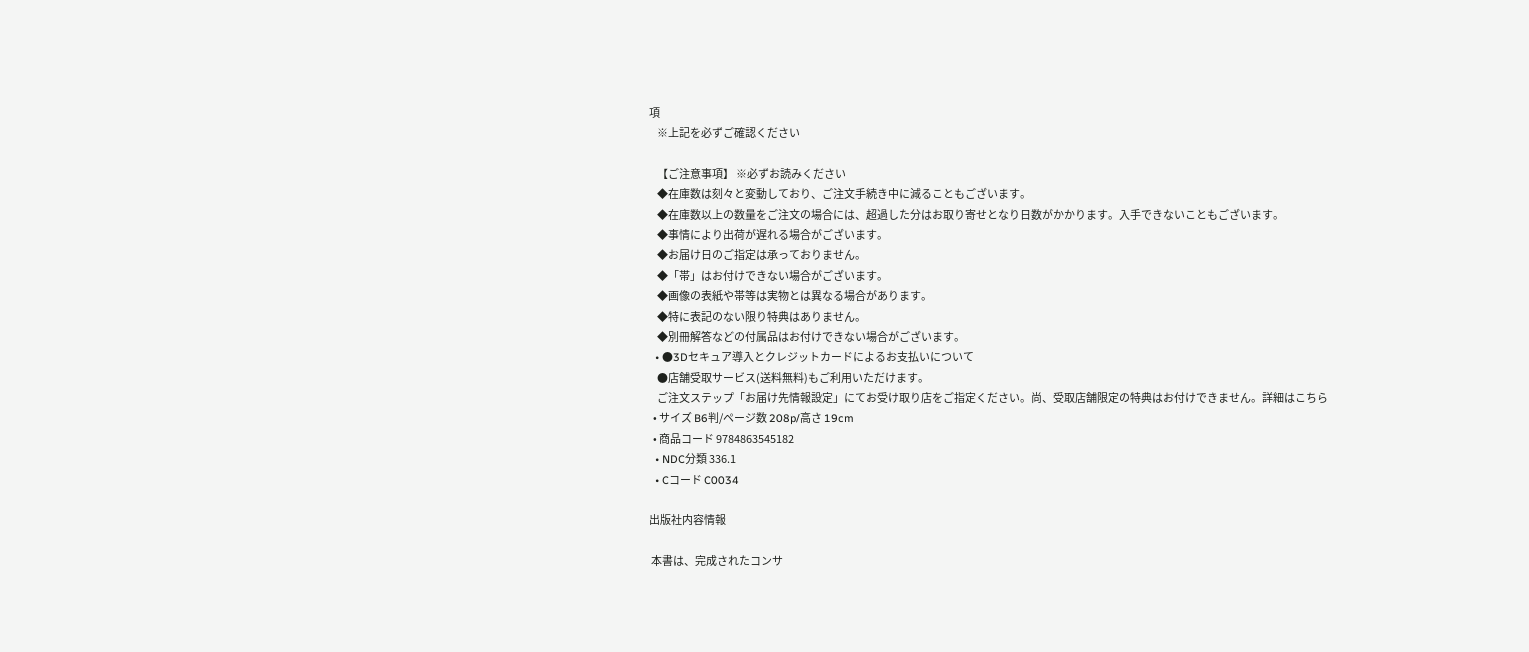項
    ※上記を必ずご確認ください

    【ご注意事項】 ※必ずお読みください
    ◆在庫数は刻々と変動しており、ご注文手続き中に減ることもございます。
    ◆在庫数以上の数量をご注文の場合には、超過した分はお取り寄せとなり日数がかかります。入手できないこともございます。
    ◆事情により出荷が遅れる場合がございます。
    ◆お届け日のご指定は承っておりません。
    ◆「帯」はお付けできない場合がございます。
    ◆画像の表紙や帯等は実物とは異なる場合があります。
    ◆特に表記のない限り特典はありません。
    ◆別冊解答などの付属品はお付けできない場合がございます。
  • ●3Dセキュア導入とクレジットカードによるお支払いについて
    ●店舗受取サービス(送料無料)もご利用いただけます。
    ご注文ステップ「お届け先情報設定」にてお受け取り店をご指定ください。尚、受取店舗限定の特典はお付けできません。詳細はこちら
  • サイズ B6判/ページ数 208p/高さ 19cm
  • 商品コード 9784863545182
  • NDC分類 336.1
  • Cコード C0034

出版社内容情報

 本書は、完成されたコンサ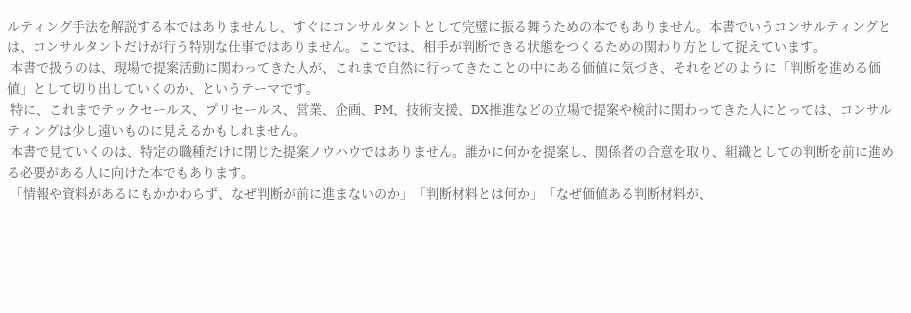ルティング手法を解説する本ではありませんし、すぐにコンサルタントとして完璧に振る舞うための本でもありません。本書でいうコンサルティングとは、コンサルタントだけが行う特別な仕事ではありません。ここでは、相手が判断できる状態をつくるための関わり方として捉えています。
 本書で扱うのは、現場で提案活動に関わってきた人が、これまで自然に行ってきたことの中にある価値に気づき、それをどのように「判断を進める価値」として切り出していくのか、というテーマです。
 特に、これまでテックセールス、プリセールス、営業、企画、PM、技術支援、DX推進などの立場で提案や検討に関わってきた人にとっては、コンサルティングは少し遠いものに見えるかもしれません。
 本書で見ていくのは、特定の職種だけに閉じた提案ノウハウではありません。誰かに何かを提案し、関係者の合意を取り、組織としての判断を前に進める必要がある人に向けた本でもあります。
 「情報や資料があるにもかかわらず、なぜ判断が前に進まないのか」「判断材料とは何か」「なぜ価値ある判断材料が、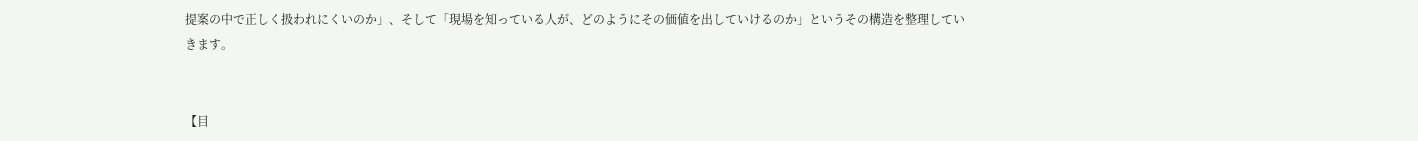提案の中で正しく扱われにくいのか」、そして「現場を知っている人が、どのようにその価値を出していけるのか」というその構造を整理していきます。


【目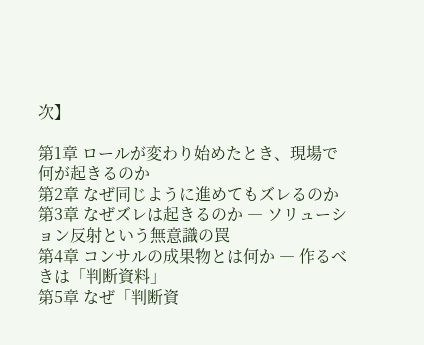次】

第1章 ロールが変わり始めたとき、現場で何が起きるのか
第2章 なぜ同じように進めてもズレるのか
第3章 なぜズレは起きるのか ― ソリューション反射という無意識の罠
第4章 コンサルの成果物とは何か ― 作るべきは「判断資料」
第5章 なぜ「判断資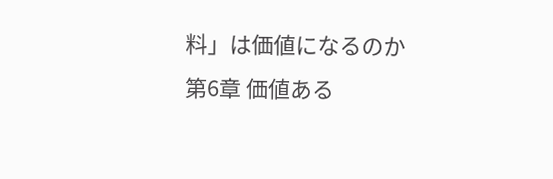料」は価値になるのか
第6章 価値ある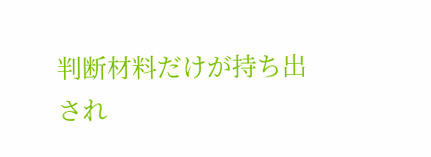判断材料だけが持ち出され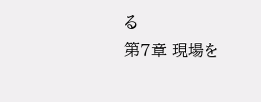る
第7章 現場を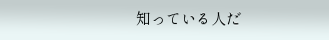知っている人だ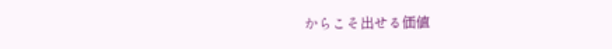からこそ出せる価値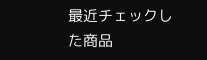最近チェックした商品